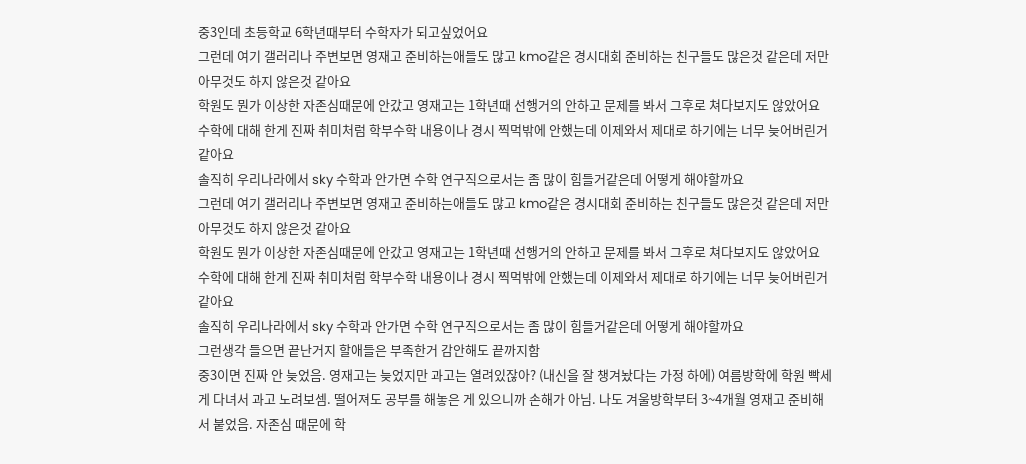중3인데 초등학교 6학년때부터 수학자가 되고싶었어요
그런데 여기 갤러리나 주변보면 영재고 준비하는애들도 많고 kmo같은 경시대회 준비하는 친구들도 많은것 같은데 저만 아무것도 하지 않은것 같아요
학원도 뭔가 이상한 자존심때문에 안갔고 영재고는 1학년때 선행거의 안하고 문제를 봐서 그후로 쳐다보지도 않았어요
수학에 대해 한게 진짜 취미처럼 학부수학 내용이나 경시 찍먹밖에 안했는데 이제와서 제대로 하기에는 너무 늦어버린거같아요
솔직히 우리나라에서 sky 수학과 안가면 수학 연구직으로서는 좀 많이 힘들거같은데 어떻게 해야할까요
그런데 여기 갤러리나 주변보면 영재고 준비하는애들도 많고 kmo같은 경시대회 준비하는 친구들도 많은것 같은데 저만 아무것도 하지 않은것 같아요
학원도 뭔가 이상한 자존심때문에 안갔고 영재고는 1학년때 선행거의 안하고 문제를 봐서 그후로 쳐다보지도 않았어요
수학에 대해 한게 진짜 취미처럼 학부수학 내용이나 경시 찍먹밖에 안했는데 이제와서 제대로 하기에는 너무 늦어버린거같아요
솔직히 우리나라에서 sky 수학과 안가면 수학 연구직으로서는 좀 많이 힘들거같은데 어떻게 해야할까요
그런생각 들으면 끝난거지 할애들은 부족한거 감안해도 끝까지함
중3이면 진짜 안 늦었음. 영재고는 늦었지만 과고는 열려있잖아? (내신을 잘 챙겨놨다는 가정 하에) 여름방학에 학원 빡세게 다녀서 과고 노려보셈. 떨어져도 공부를 해놓은 게 있으니까 손해가 아님. 나도 겨울방학부터 3~4개월 영재고 준비해서 붙었음. 자존심 때문에 학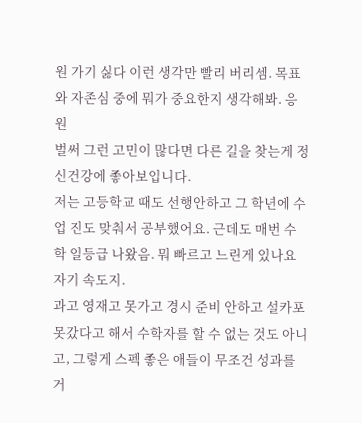원 가기 싫다 이런 생각만 빨리 버리셈. 목표와 자존심 중에 뭐가 중요한지 생각해봐. 응원
벌써 그런 고민이 많다면 다른 길을 찾는게 정신건강에 좋아보입니다.
저는 고등학교 때도 선행안하고 그 학년에 수업 진도 맞춰서 공부했어요. 근데도 매번 수학 일등급 나왔음. 뭐 빠르고 느린게 있나요 자기 속도지.
과고 영재고 못가고 경시 준비 안하고 설카포 못갔다고 해서 수학자를 할 수 없는 것도 아니고, 그렇게 스펙 좋은 애들이 무조건 성과를 거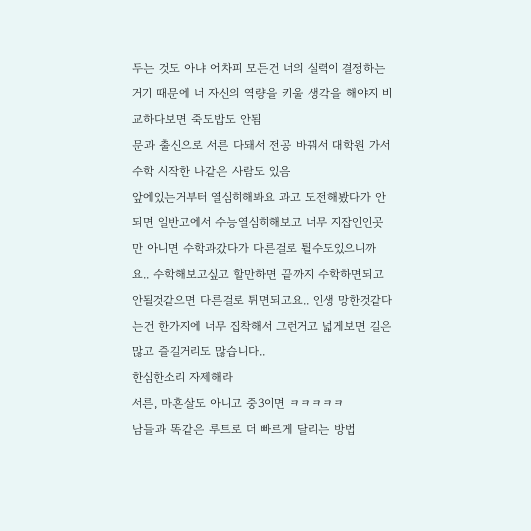두는 것도 아냐 어차피 모든건 너의 실력이 결정하는 거기 때문에 너 자신의 역량을 키울 생각을 해야지 비교하다보면 죽도밥도 안됨
문과 출신으로 서른 다돼서 전공 바꿔서 대학원 가서 수학 시작한 나같은 사람도 있음
앞에있는거부터 열심히해봐요 과고 도전해봤다가 안되면 일반고에서 수능열심히해보고 너무 지잡인인곳만 아니면 수학과갔다가 다른걸로 튈수도있으니까요.. 수학해보고싶고 할만하면 끝까지 수학하면되고 안될것같으면 다른걸로 튀면되고요.. 인생 망한것같다는건 한가지에 너무 집착해서 그런거고 넓게보면 길은 많고 즐길거리도 많습니다..
한심한소리 자제해라
서른, 마흔살도 아니고 중3이면 ㅋㅋㅋㅋㅋ
남들과 똑같은 루트로 더 빠르게 달리는 방법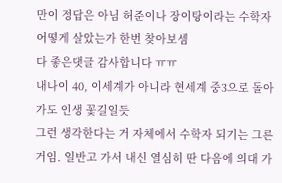만이 정답은 아님 허준이나 장이탕이라는 수학자 어떻게 살았는가 한번 찾아보셈
다 좋은댓글 감사합니다 ㅠㅠ
내나이 40, 이세계가 아니라 현세계 중3으로 돌아가도 인생 꽃길일듯
그런 생각한다는 거 자체에서 수학자 되기는 그른 거임. 일반고 가서 내신 열심히 딴 다음에 의대 가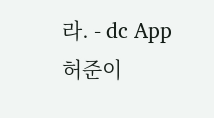라. - dc App
허준이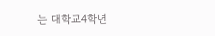는 대학교4학년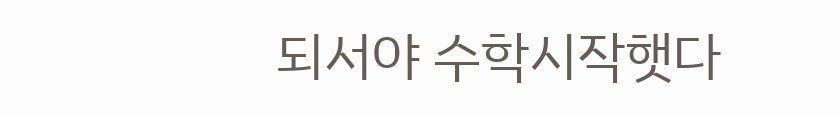되서야 수학시작햇다